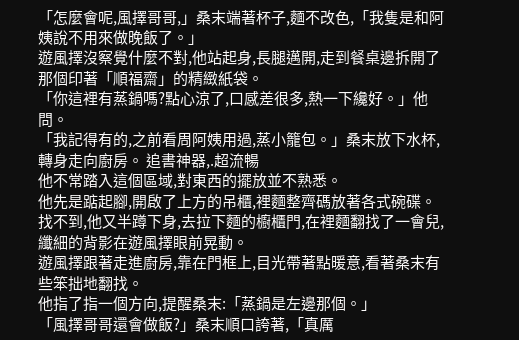「怎麼會呢,風擇哥哥,」桑末端著杯子,麵不改色,「我隻是和阿姨說不用來做晚飯了。」
遊風擇沒察覺什麼不對,他站起身,長腿邁開,走到餐桌邊拆開了那個印著「順福齋」的精緻紙袋。
「你這裡有蒸鍋嗎?點心涼了,口感差很多,熱一下纔好。」他問。
「我記得有的,之前看周阿姨用過,蒸小籠包。」桑末放下水杯,轉身走向廚房。 追書神器,.超流暢
他不常踏入這個區域,對東西的擺放並不熟悉。
他先是踮起腳,開啟了上方的吊櫃,裡麵整齊碼放著各式碗碟。
找不到,他又半蹲下身,去拉下麵的櫥櫃門,在裡麵翻找了一會兒,纖細的背影在遊風擇眼前晃動。
遊風擇跟著走進廚房,靠在門框上,目光帶著點暖意,看著桑末有些笨拙地翻找。
他指了指一個方向,提醒桑末:「蒸鍋是左邊那個。」
「風擇哥哥還會做飯?」桑末順口誇著,「真厲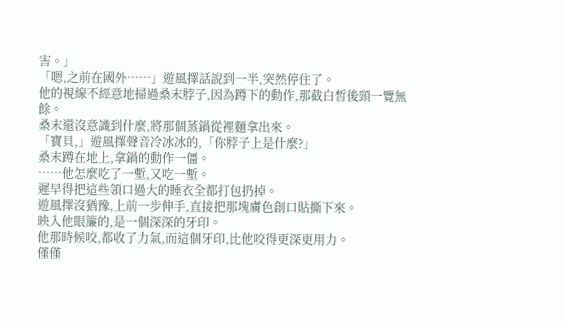害。」
「嗯,之前在國外……」遊風擇話說到一半,突然停住了。
他的視線不經意地掃過桑末脖子,因為蹲下的動作,那截白皙後頸一覽無餘。
桑末還沒意識到什麼,將那個蒸鍋從裡麵拿出來。
「寶貝,」遊風擇聲音冷冰冰的,「你脖子上是什麼?」
桑末蹲在地上,拿鍋的動作一僵。
……他怎麼吃了一塹,又吃一塹。
遲早得把這些領口過大的睡衣全都打包扔掉。
遊風擇沒猶豫,上前一步伸手,直接把那塊膚色創口貼撕下來。
映入他眼簾的,是一個深深的牙印。
他那時候咬,都收了力氣,而這個牙印,比他咬得更深更用力。
僅僅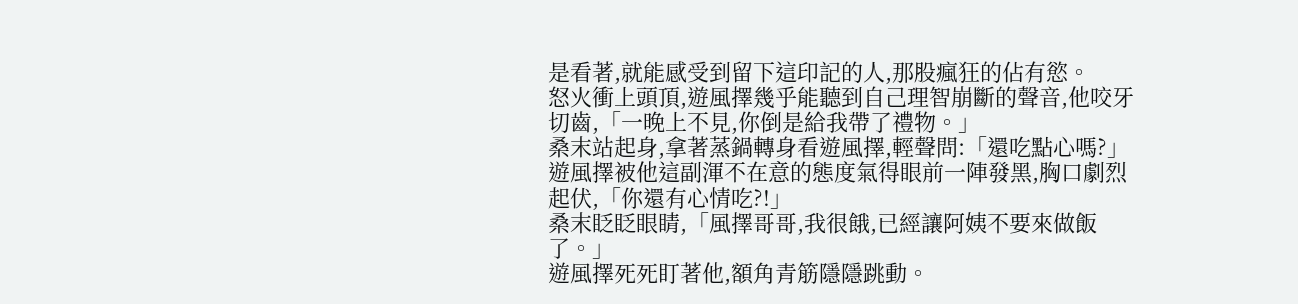是看著,就能感受到留下這印記的人,那股瘋狂的佔有慾。
怒火衝上頭頂,遊風擇幾乎能聽到自己理智崩斷的聲音,他咬牙切齒,「一晚上不見,你倒是給我帶了禮物。」
桑末站起身,拿著蒸鍋轉身看遊風擇,輕聲問:「還吃點心嗎?」
遊風擇被他這副渾不在意的態度氣得眼前一陣發黑,胸口劇烈起伏,「你還有心情吃?!」
桑末眨眨眼睛,「風擇哥哥,我很餓,已經讓阿姨不要來做飯了。」
遊風擇死死盯著他,額角青筋隱隱跳動。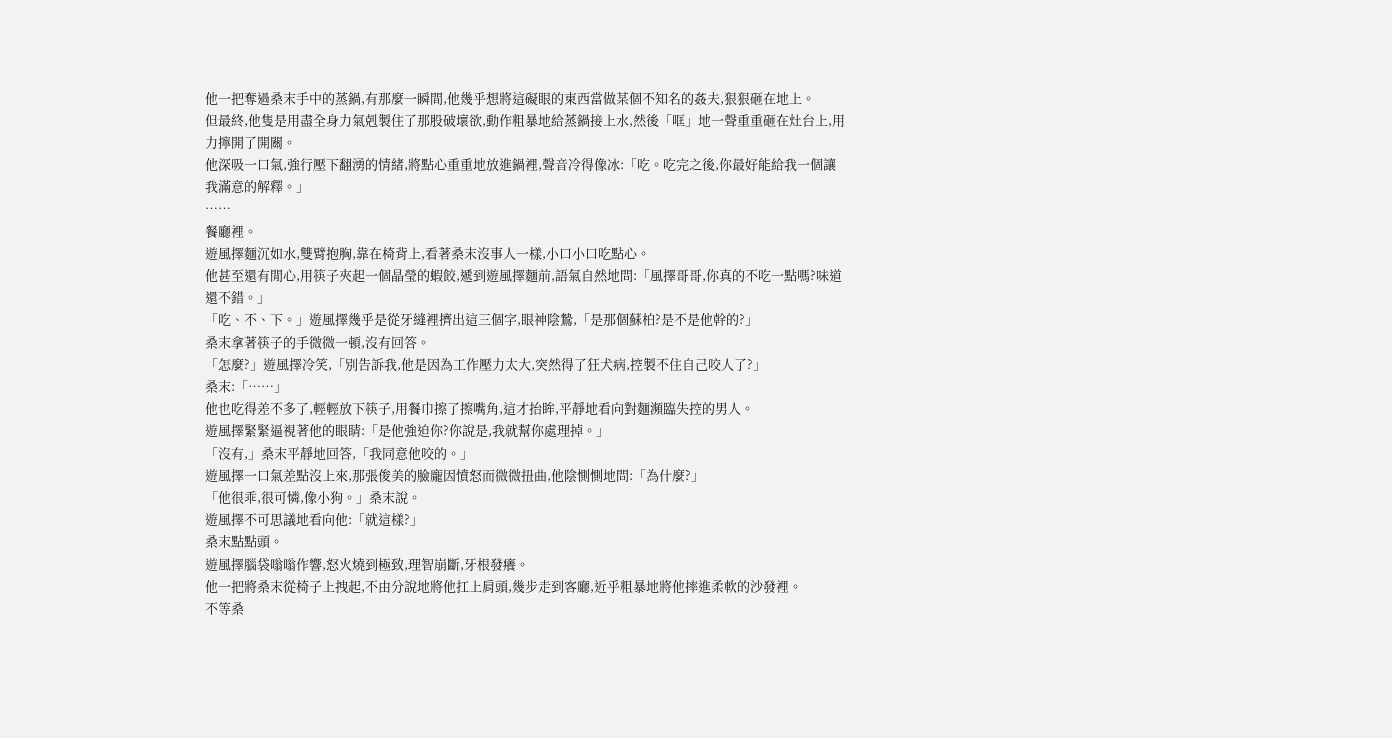他一把奪過桑末手中的蒸鍋,有那麼一瞬間,他幾乎想將這礙眼的東西當做某個不知名的姦夫,狠狠砸在地上。
但最終,他隻是用盡全身力氣剋製住了那股破壞欲,動作粗暴地給蒸鍋接上水,然後「哐」地一聲重重砸在灶台上,用力擰開了開關。
他深吸一口氣,強行壓下翻湧的情緒,將點心重重地放進鍋裡,聲音冷得像冰:「吃。吃完之後,你最好能給我一個讓我滿意的解釋。」
……
餐廳裡。
遊風擇麵沉如水,雙臂抱胸,靠在椅背上,看著桑末沒事人一樣,小口小口吃點心。
他甚至還有閒心,用筷子夾起一個晶瑩的蝦餃,遞到遊風擇麵前,語氣自然地問:「風擇哥哥,你真的不吃一點嗎?味道還不錯。」
「吃、不、下。」遊風擇幾乎是從牙縫裡擠出這三個字,眼神陰鷙,「是那個蘇柏?是不是他幹的?」
桑末拿著筷子的手微微一頓,沒有回答。
「怎麼?」遊風擇冷笑,「別告訴我,他是因為工作壓力太大,突然得了狂犬病,控製不住自己咬人了?」
桑末:「……」
他也吃得差不多了,輕輕放下筷子,用餐巾擦了擦嘴角,這才抬眸,平靜地看向對麵瀕臨失控的男人。
遊風擇緊緊逼視著他的眼睛:「是他強迫你?你說是,我就幫你處理掉。」
「沒有,」桑末平靜地回答,「我同意他咬的。」
遊風擇一口氣差點沒上來,那張俊美的臉龐因憤怒而微微扭曲,他陰惻惻地問:「為什麼?」
「他很乖,很可憐,像小狗。」桑末說。
遊風擇不可思議地看向他:「就這樣?」
桑末點點頭。
遊風擇腦袋嗡嗡作響,怒火燒到極致,理智崩斷,牙根發癢。
他一把將桑末從椅子上拽起,不由分說地將他扛上肩頭,幾步走到客廳,近乎粗暴地將他摔進柔軟的沙發裡。
不等桑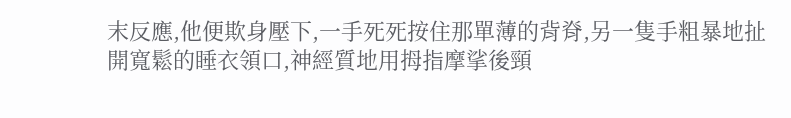末反應,他便欺身壓下,一手死死按住那單薄的背脊,另一隻手粗暴地扯開寬鬆的睡衣領口,神經質地用拇指摩挲後頸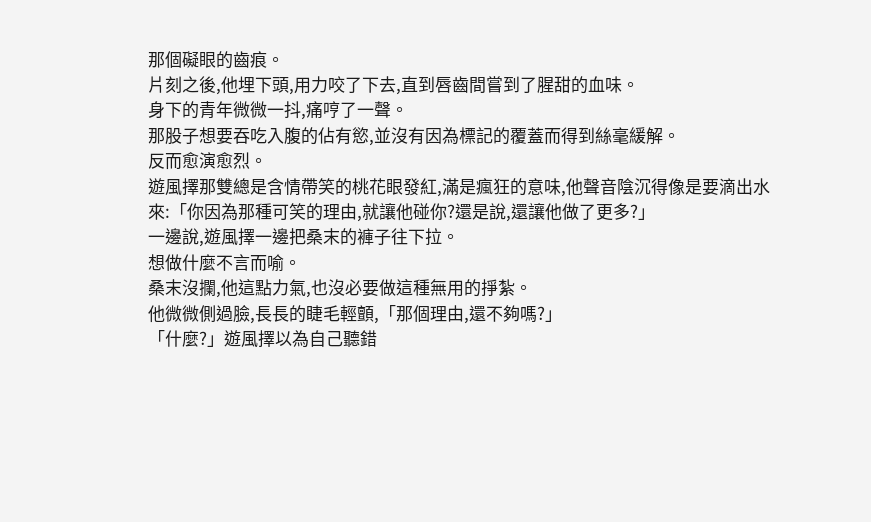那個礙眼的齒痕。
片刻之後,他埋下頭,用力咬了下去,直到唇齒間嘗到了腥甜的血味。
身下的青年微微一抖,痛哼了一聲。
那股子想要吞吃入腹的佔有慾,並沒有因為標記的覆蓋而得到絲毫緩解。
反而愈演愈烈。
遊風擇那雙總是含情帶笑的桃花眼發紅,滿是瘋狂的意味,他聲音陰沉得像是要滴出水來:「你因為那種可笑的理由,就讓他碰你?還是說,還讓他做了更多?」
一邊說,遊風擇一邊把桑末的褲子往下拉。
想做什麼不言而喻。
桑末沒攔,他這點力氣,也沒必要做這種無用的掙紮。
他微微側過臉,長長的睫毛輕顫,「那個理由,還不夠嗎?」
「什麼?」遊風擇以為自己聽錯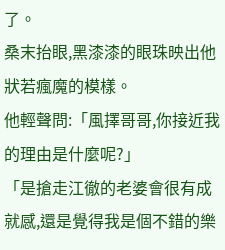了。
桑末抬眼,黑漆漆的眼珠映出他狀若瘋魔的模樣。
他輕聲問:「風擇哥哥,你接近我的理由是什麼呢?」
「是搶走江徹的老婆會很有成就感,還是覺得我是個不錯的樂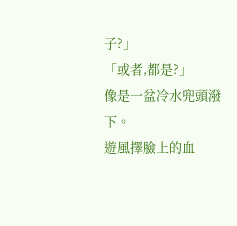子?」
「或者,都是?」
像是一盆冷水兜頭潑下。
遊風擇臉上的血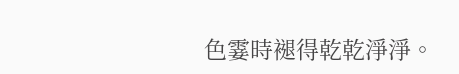色霎時褪得乾乾淨淨。